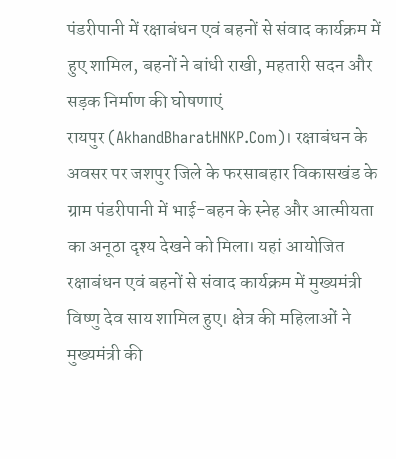पंडरीपानी में रक्षाबंधन एवं बहनों से संवाद कार्यक्रम में हुए शामिल, बहनों ने बांधी राखी, महतारी सदन और सड़क निर्माण की घोषणाएं
रायपुर (AkhandBharatHNKP.Com)। रक्षाबंधन के अवसर पर जशपुर जिले के फरसाबहार विकासखंड के ग्राम पंडरीपानी में भाई-बहन के स्नेह और आत्मीयता का अनूठा दृश्य देखने को मिला। यहां आयोजित रक्षाबंधन एवं बहनों से संवाद कार्यक्रम में मुख्यमंत्री विष्णु देव साय शामिल हुए। क्षेत्र की महिलाओं ने मुख्यमंत्री की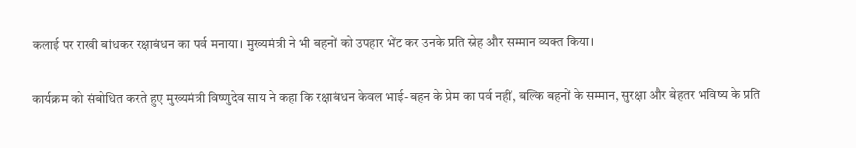कलाई पर राखी बांधकर रक्षाबंधन का पर्व मनाया। मुख्यमंत्री ने भी बहनों को उपहार भेंट कर उनके प्रति स्नेह और सम्मान व्यक्त किया।

कार्यक्रम को संबोधित करते हुए मुख्यमंत्री विष्णुदेव साय ने कहा कि रक्षाबंधन केवल भाई-बहन के प्रेम का पर्व नहीं, बल्कि बहनों के सम्मान, सुरक्षा और बेहतर भविष्य के प्रति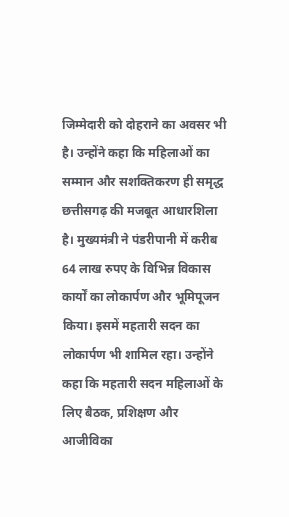जिम्मेदारी को दोहराने का अवसर भी है। उन्होंने कहा कि महिलाओं का सम्मान और सशक्तिकरण ही समृद्ध छत्तीसगढ़ की मजबूत आधारशिला है। मुख्यमंत्री ने पंडरीपानी में करीब 64 लाख रुपए के विभिन्न विकास कार्यों का लोकार्पण और भूमिपूजन किया। इसमें महतारी सदन का लोकार्पण भी शामिल रहा। उन्होंने कहा कि महतारी सदन महिलाओं के लिए बैठक, प्रशिक्षण और आजीविका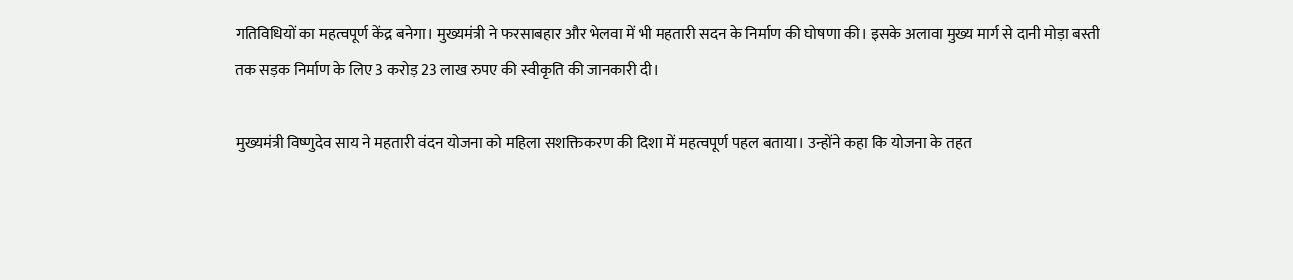गतिविधियों का महत्वपूर्ण केंद्र बनेगा। मुख्यमंत्री ने फरसाबहार और भेलवा में भी महतारी सदन के निर्माण की घोषणा की। इसके अलावा मुख्य मार्ग से दानी मोड़ा बस्ती तक सड़क निर्माण के लिए 3 करोड़ 23 लाख रुपए की स्वीकृति की जानकारी दी।

मुख्यमंत्री विष्णुदेव साय ने महतारी वंदन योजना को महिला सशक्तिकरण की दिशा में महत्वपूर्ण पहल बताया। उन्होंने कहा कि योजना के तहत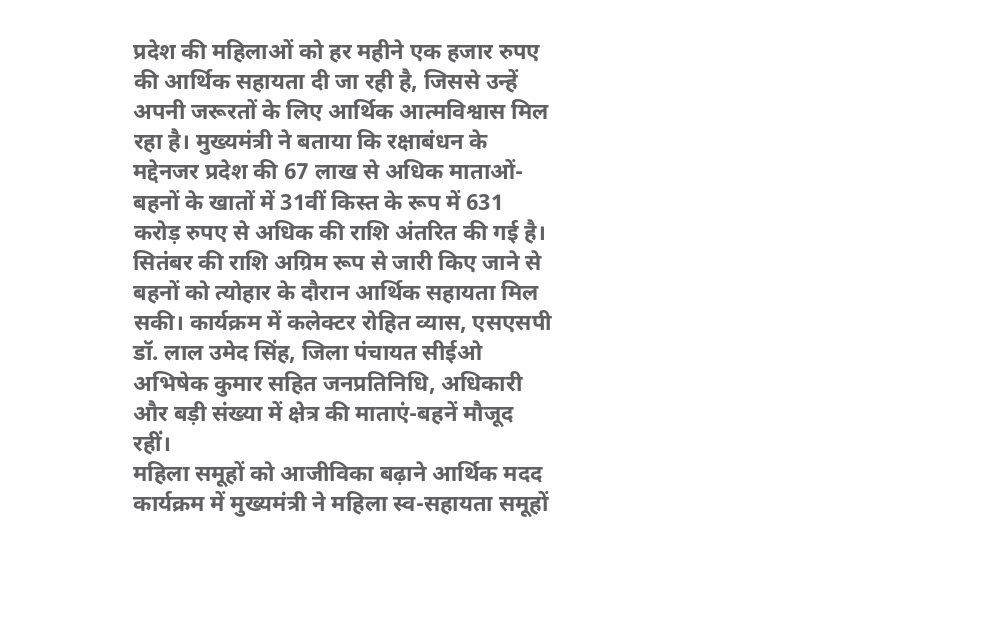प्रदेश की महिलाओं को हर महीने एक हजार रुपए की आर्थिक सहायता दी जा रही है, जिससे उन्हें अपनी जरूरतों के लिए आर्थिक आत्मविश्वास मिल रहा है। मुख्यमंत्री ने बताया कि रक्षाबंधन के मद्देनजर प्रदेश की 67 लाख से अधिक माताओं-बहनों के खातों में 31वीं किस्त के रूप में 631 करोड़ रुपए से अधिक की राशि अंतरित की गई है। सितंबर की राशि अग्रिम रूप से जारी किए जाने से बहनों को त्योहार के दौरान आर्थिक सहायता मिल सकी। कार्यक्रम में कलेक्टर रोहित व्यास, एसएसपी डॉ. लाल उमेद सिंह, जिला पंचायत सीईओ अभिषेक कुमार सहित जनप्रतिनिधि, अधिकारी और बड़ी संख्या में क्षेत्र की माताएं-बहनें मौजूद रहीं।
महिला समूहों को आजीविका बढ़ाने आर्थिक मदद
कार्यक्रम में मुख्यमंत्री ने महिला स्व-सहायता समूहों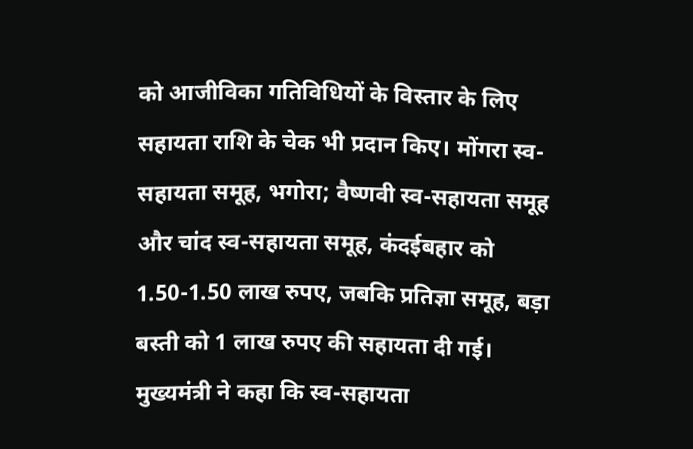को आजीविका गतिविधियों के विस्तार के लिए सहायता राशि के चेक भी प्रदान किए। मोंगरा स्व-सहायता समूह, भगोरा; वैष्णवी स्व-सहायता समूह और चांद स्व-सहायता समूह, कंदईबहार को 1.50-1.50 लाख रुपए, जबकि प्रतिज्ञा समूह, बड़ा बस्ती को 1 लाख रुपए की सहायता दी गई। मुख्यमंत्री ने कहा कि स्व-सहायता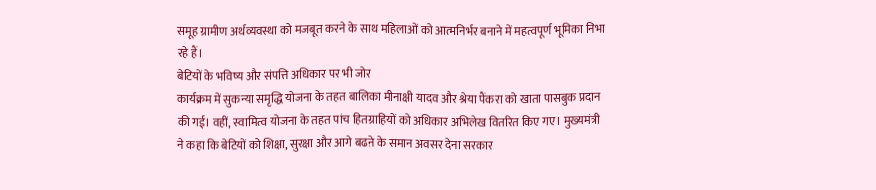समूह ग्रामीण अर्थव्यवस्था को मजबूत करने के साथ महिलाओं को आत्मनिर्भर बनाने में महत्वपूर्ण भूमिका निभा रहे हैं।
बेटियों के भविष्य और संपत्ति अधिकार पर भी जोर
कार्यक्रम में सुकन्या समृद्धि योजना के तहत बालिका मीनाक्षी यादव और श्रेया पैंकरा को खाता पासबुक प्रदान की गई। वहीं, स्वामित्व योजना के तहत पांच हितग्राहियों को अधिकार अभिलेख वितरित किए गए। मुख्यमंत्री ने कहा कि बेटियों को शिक्षा, सुरक्षा और आगे बढऩे के समान अवसर देना सरकार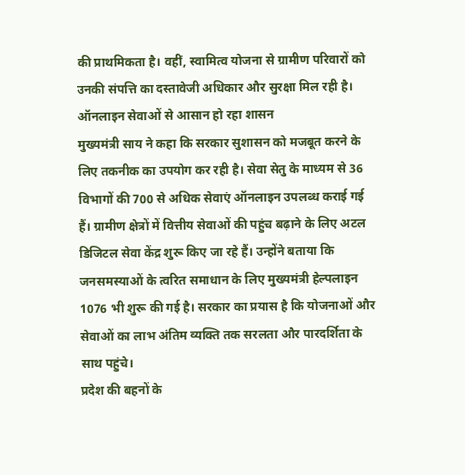की प्राथमिकता है। वहीं, स्वामित्व योजना से ग्रामीण परिवारों को उनकी संपत्ति का दस्तावेजी अधिकार और सुरक्षा मिल रही है।
ऑनलाइन सेवाओं से आसान हो रहा शासन
मुख्यमंत्री साय ने कहा कि सरकार सुशासन को मजबूत करने के लिए तकनीक का उपयोग कर रही है। सेवा सेतु के माध्यम से 36 विभागों की 700 से अधिक सेवाएं ऑनलाइन उपलब्ध कराई गई हैं। ग्रामीण क्षेत्रों में वित्तीय सेवाओं की पहुंच बढ़ाने के लिए अटल डिजिटल सेवा केंद्र शुरू किए जा रहे हैं। उन्होंने बताया कि जनसमस्याओं के त्वरित समाधान के लिए मुख्यमंत्री हेल्पलाइन 1076 भी शुरू की गई है। सरकार का प्रयास है कि योजनाओं और सेवाओं का लाभ अंतिम व्यक्ति तक सरलता और पारदर्शिता के साथ पहुंचे।
प्रदेश की बहनों के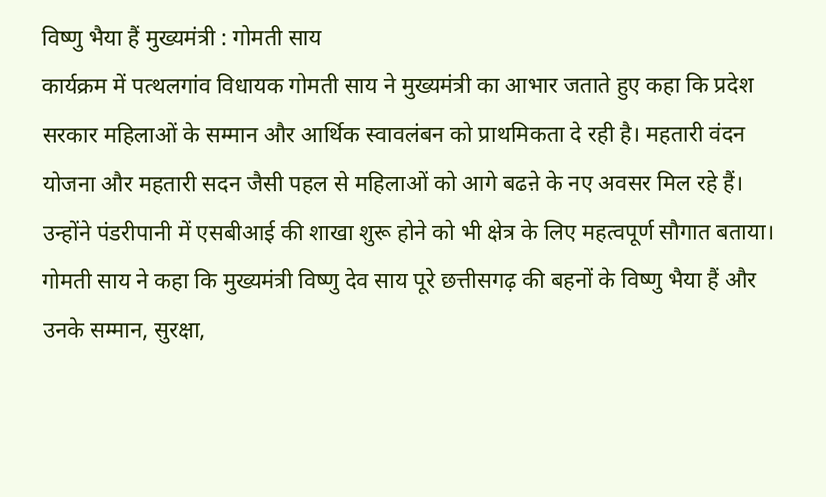विष्णु भैया हैं मुख्यमंत्री : गोमती साय
कार्यक्रम में पत्थलगांव विधायक गोमती साय ने मुख्यमंत्री का आभार जताते हुए कहा कि प्रदेश सरकार महिलाओं के सम्मान और आर्थिक स्वावलंबन को प्राथमिकता दे रही है। महतारी वंदन योजना और महतारी सदन जैसी पहल से महिलाओं को आगे बढऩे के नए अवसर मिल रहे हैं। उन्होंने पंडरीपानी में एसबीआई की शाखा शुरू होने को भी क्षेत्र के लिए महत्वपूर्ण सौगात बताया। गोमती साय ने कहा कि मुख्यमंत्री विष्णु देव साय पूरे छत्तीसगढ़ की बहनों के विष्णु भैया हैं और उनके सम्मान, सुरक्षा,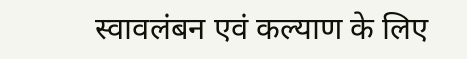स्वावलंबन एवं कल्याण के लिए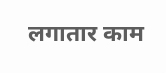लगातार काम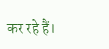कर रहे हैं।